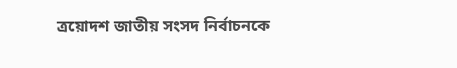ত্রয়োদশ জাতীয় সংসদ নির্বাচনকে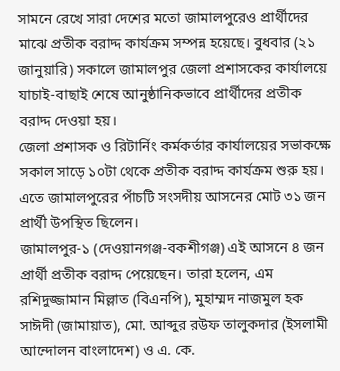সামনে রেখে সারা দেশের মতো জামালপুরেও প্রার্থীদের মাঝে প্রতীক বরাদ্দ কার্যক্রম সম্পন্ন হয়েছে। বুধবার (২১ জানুয়ারি) সকালে জামালপুর জেলা প্রশাসকের কার্যালয়ে যাচাই-বাছাই শেষে আনুষ্ঠানিকভাবে প্রার্থীদের প্রতীক বরাদ্দ দেওয়া হয়।
জেলা প্রশাসক ও রিটার্নিং কর্মকর্তার কার্যালয়ের সভাকক্ষে সকাল সাড়ে ১০টা থেকে প্রতীক বরাদ্দ কার্যক্রম শুরু হয়। এতে জামালপুরের পাঁচটি সংসদীয় আসনের মোট ৩১ জন প্রার্থী উপস্থিত ছিলেন।
জামালপুর-১ (দেওয়ানগঞ্জ-বকশীগঞ্জ) এই আসনে ৪ জন প্রার্থী প্রতীক বরাদ্দ পেয়েছেন। তারা হলেন, এম রশিদুজ্জামান মিল্লাত (বিএনপি), মুহাম্মদ নাজমুল হক সাঈদী (জামায়াত), মো. আব্দুর রউফ তালুকদার (ইসলামী আন্দোলন বাংলাদেশ) ও এ. কে.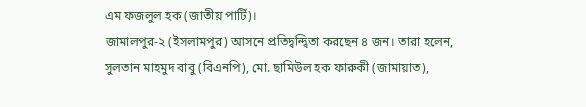এম ফজলুল হক (জাতীয় পার্টি)।
জামালপুর-২ (ইসলামপুর) আসনে প্রতিদ্বন্দ্বিতা করছেন ৪ জন। তারা হলেন, সুলতান মাহমুদ বাবু (বিএনপি), মো. ছামিউল হক ফারুকী (জামায়াত),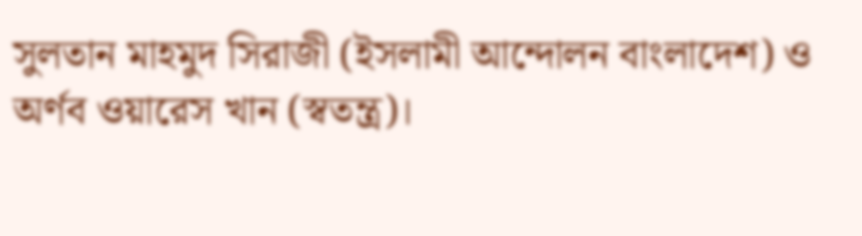সুলতান মাহমুদ সিরাজী (ইসলামী আন্দোলন বাংলাদেশ) ও অর্ণব ওয়ারেস খান (স্বতন্ত্র)।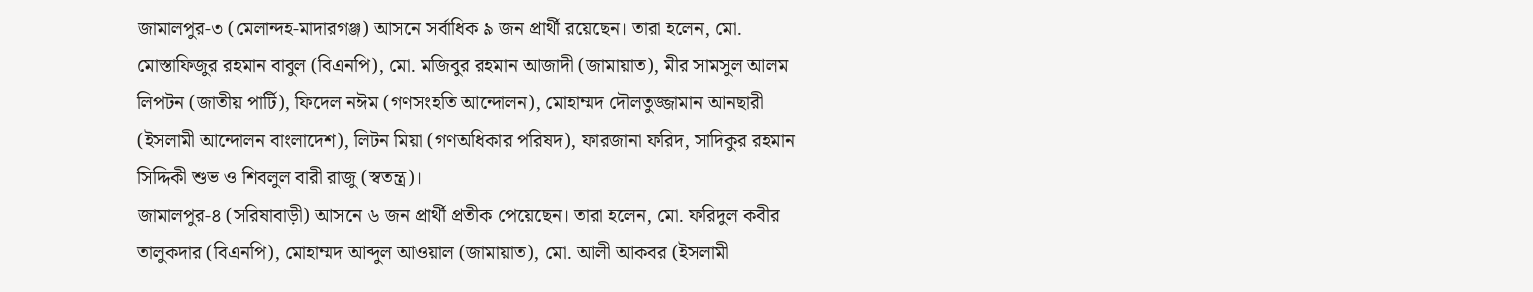জামালপুর-৩ (মেলান্দহ-মাদারগঞ্জ) আসনে সর্বাধিক ৯ জন প্রার্থী রয়েছেন। তারা হলেন, মো. মোস্তাফিজুর রহমান বাবুল (বিএনপি), মো. মজিবুর রহমান আজাদী (জামায়াত), মীর সামসুল আলম লিপটন (জাতীয় পার্টি), ফিদেল নঈম (গণসংহতি আন্দোলন), মোহাম্মদ দৌলতুজ্জামান আনছারী (ইসলামী আন্দোলন বাংলাদেশ), লিটন মিয়া (গণঅধিকার পরিষদ), ফারজানা ফরিদ, সাদিকুর রহমান সিদ্দিকী শুভ ও শিবলুল বারী রাজু (স্বতন্ত্র)।
জামালপুর-৪ (সরিষাবাড়ী) আসনে ৬ জন প্রার্থী প্রতীক পেয়েছেন। তারা হলেন, মো. ফরিদুল কবীর তালুকদার (বিএনপি), মোহাম্মদ আব্দুল আওয়াল (জামায়াত), মো. আলী আকবর (ইসলামী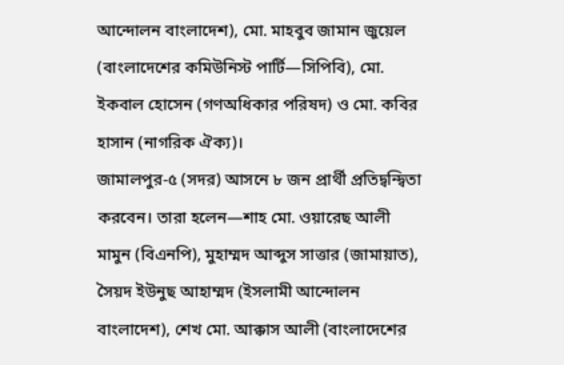আন্দোলন বাংলাদেশ), মো. মাহবুব জামান জুয়েল (বাংলাদেশের কমিউনিস্ট পার্টি—সিপিবি), মো. ইকবাল হোসেন (গণঅধিকার পরিষদ) ও মো. কবির হাসান (নাগরিক ঐক্য)।
জামালপুর-৫ (সদর) আসনে ৮ জন প্রার্থী প্রতিদ্বন্দ্বিতা করবেন। তারা হলেন—শাহ মো. ওয়ারেছ আলী মামুন (বিএনপি), মুহাম্মদ আব্দুস সাত্তার (জামায়াত), সৈয়দ ইউনুছ আহাম্মদ (ইসলামী আন্দোলন বাংলাদেশ), শেখ মো. আক্কাস আলী (বাংলাদেশের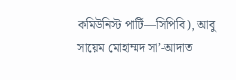কমিউনিস্ট পার্টি—সিপিবি), আবু সায়েম মোহাম্মদ সা’-আদাত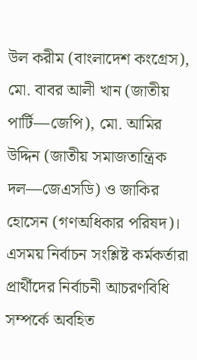উল করীম (বাংলাদেশ কংগ্রেস), মো. বাবর আলী খান (জাতীয় পার্টি—জেপি), মো. আমির উদ্দিন (জাতীয় সমাজতান্ত্রিক দল—জেএসডি) ও জাকির হোসেন (গণঅধিকার পরিষদ)।
এসময় নির্বাচন সংশ্লিষ্ট কর্মকর্তারা প্রার্থীদের নির্বাচনী আচরণবিধি সম্পর্কে অবহিত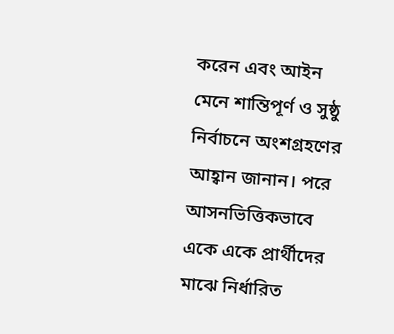করেন এবং আইন মেনে শান্তিপূর্ণ ও সুষ্ঠু নির্বাচনে অংশগ্রহণের আহ্বান জানান। পরে আসনভিত্তিকভাবে একে একে প্রার্থীদের মাঝে নির্ধারিত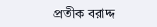প্রতীক বরাদ্দ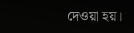দেওয়া হয়।